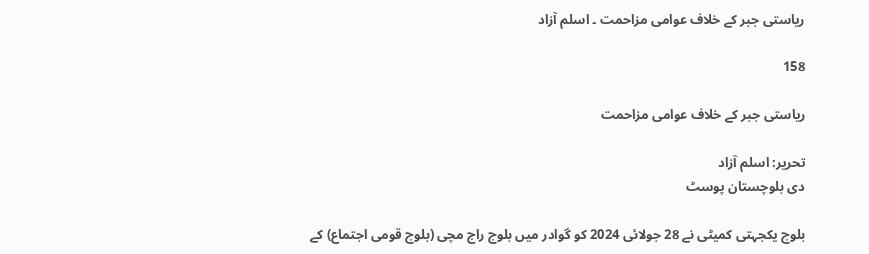ریاستی جبر کے خلاف عوامی مزاحمت ۔ اسلم آزاد

158

ریاستی جبر کے خلاف عوامی مزاحمت

تحریر: اسلم آزاد
دی بلوچستان پوسٹ

بلوچ یکجہتی کمیٹی نے 28 جولائی 2024 کو گوادر میں بلوچ راج مچی (بلوچ قومی اجتماع) کے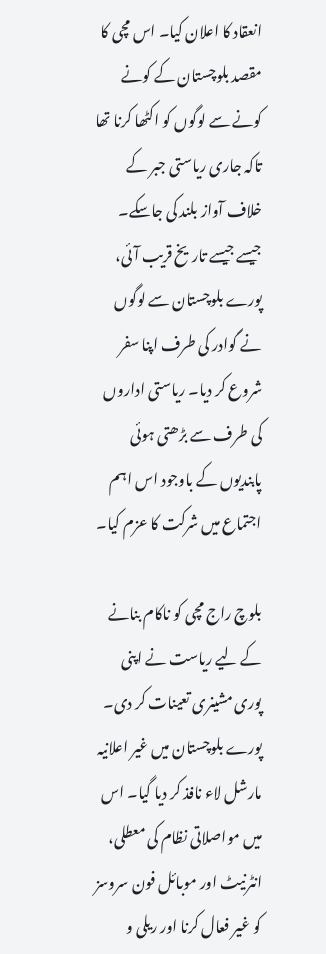انعقاد کا اعلان کیا۔ اس مچی کا مقصد بلوچستان کے کونے کونے سے لوگوں کو اکٹھا کرنا تھا تاکہ جاری ریاستی جبر کے خلاف آواز بلند کی جاسکے۔ جیسے جیسے تاریخ قریب آئی، پورے بلوچستان سے لوگوں نے گوادر کی طرف اپنا سفر شروع کر دیا۔ ریاستی اداروں کی طرف سے بڑھتی ہوئی پابندیوں کے باوجود اس اہم اجتماع میں شرکت کا عزم کیا۔

بلوچ راج مچی کو ناکام بنانے کے لیے ریاست نے اپنی پوری مشینری تعینات کر دی۔ پورے بلوچستان میں غیر اعلانیہ مارشل لاء نافذ کر دیا گیا۔ اس میں مواصلاتی نظام کی معطلی، انٹرنیٹ اور موبائل فون سروسز کو غیر فعال کرنا اور ریلی و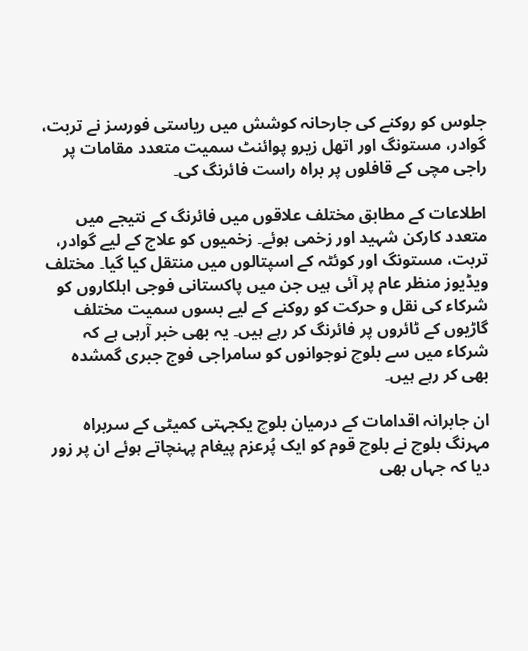جلوس کو روکنے کی جارحانہ کوشش میں ریاستی فورسز نے تربت، گوادر، مستونگ اور اتھل زیرو پوائنٹ سمیت متعدد مقامات پر راجی مچی کے قافلوں پر براہ راست فائرنگ کی۔

اطلاعات کے مطابق مختلف علاقوں میں فائرنگ کے نتیجے میں متعدد کارکن شہید اور زخمی ہوئے۔ زخمیوں کو علاج کے لیے گوادر، تربت، مستونگ اور کوئٹہ کے اسپتالوں میں منتقل کیا گیا۔ مختلف ویڈیوز منظر عام پر آئی ہیں جن میں پاکستانی فوجی اہلکاروں کو شرکاء کی نقل و حرکت کو روکنے کے لیے بسوں سمیت مختلف گاڑیوں کے ٹائروں پر فائرنگ کر رہے ہیں۔ یہ بھی خبر آرہی ہے کہ شرکاء میں سے بلوچ نوجوانوں کو سامراجی فوج جبری گمشدہ بھی کر رہے ہیں۔

ان جابرانہ اقدامات کے درمیان بلوچ یکجہتی کمیٹی کے سربراہ مہرنگ بلوچ نے بلوچ قوم کو ایک پُرعزم پیغام پہنچاتے ہوئے ان پر زور دیا کہ جہاں بھی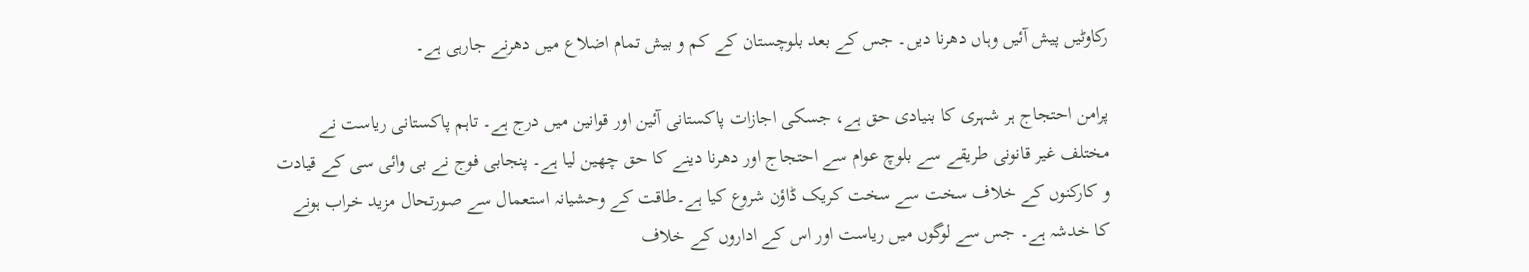رکاوٹیں پیش آئیں وہاں دھرنا دیں۔ جس کے بعد بلوچستان کے کم و بیش تمام اضلاع میں دھرنے جارہی ہے۔

پرامن احتجاج ہر شہری کا بنیادی حق ہے، جسکی اجازات پاکستانی آئین اور قوانین میں درج ہے۔ تاہم پاکستانی ریاست نے مختلف غیر قانونی طریقے سے بلوچ عوام سے احتجاج اور دھرنا دینے کا حق چھین لیا ہے۔ پنجابی فوج نے بی وائی سی کے قیادت و کارکنوں کے خلاف سخت سے سخت کریک ڈاؤن شروع کیا ہے۔طاقت کے وحشیانہ استعمال سے صورتحال مزید خراب ہونے کا خدشہ ہے۔ جس سے لوگوں میں ریاست اور اس کے اداروں کے خلاف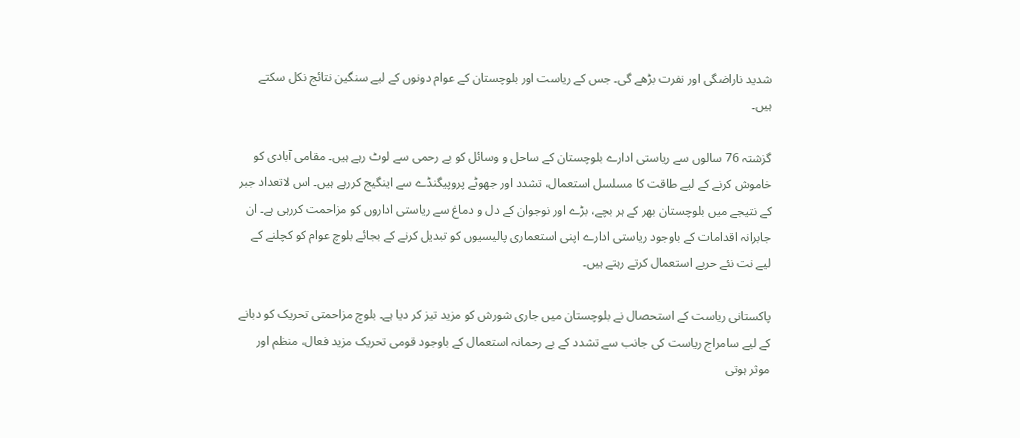شدید ناراضگی اور نفرت بڑھے گی۔ جس کے ریاست اور بلوچستان کے عوام دونوں کے لیے سنگین نتائج نکل سکتے ہیں۔

گزشتہ 76 سالوں سے ریاستی ادارے بلوچستان کے ساحل و وسائل کو بے رحمی سے لوٹ رہے ہیں۔ مقامی آبادی کو خاموش کرنے کے لیے طاقت کا مسلسل استعمال، تشدد اور جھوٹے پروپیگنڈے سے اینگیج کررہے ہیں۔ اس لاتعداد جبر کے نتیجے میں بلوچستان بھر کے ہر بچے، بڑے اور نوجوان کے دل و دماغ سے ریاستی اداروں کو مزاحمت کررہی ہے۔ ان جابرانہ اقدامات کے باوجود ریاستی ادارے اپنی استعماری پالیسیوں کو تبدیل کرنے کے بجائے بلوچ عوام کو کچلنے کے لیے نت نئے حربے استعمال کرتے رہتے ہیں۔

پاکستانی ریاست کے استحصال نے بلوچستان میں جاری شورش کو مزید تیز کر دیا ہے۔ بلوچ مزاحمتی تحریک کو دبانے کے لیے سامراج ریاست کی جانب سے تشدد کے بے رحمانہ استعمال کے باوجود قومی تحریک مزید فعال، منظم اور موثر ہوتی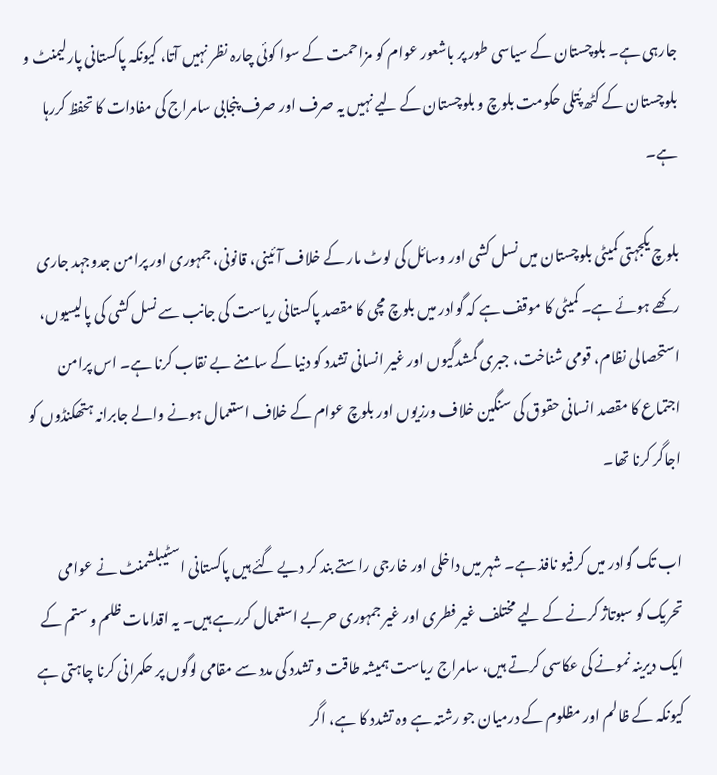جارہی ہے۔ بلوچستان کے سیاسی طور پر باشعور عوام کو مزاحمت کے سوا کوئی چارہ نظر نہیں آتا، کیونکہ پاکستانی پارلیمنٹ و بلوچستان کے کٹھ پُتلی حکومت بلوچ و بلوچستان کے لیے نہیں یہ صرف اور صرف پنجابی سامراج کی مفادات کا تحفظ کررہا ہے۔

بلوچ یکجہتی کمیٹی بلوچستان میں نسل کشی اور وسائل کی لوٹ مار کے خلاف آئینی، قانونی، جمہوری اور پرامن جدوجہد جاری رکھے ہوئے ہے۔ کمیٹی کا موقف ہے کہ گوادر میں بلوچ مچی کا مقصد پاکستانی ریاست کی جانب سے نسل کشی کی پالیسیوں، استحصالی نظام، قومی شناخت، جبری گمشدگیوں اور غیر انسانی تشدد کو دنیا کے سامنے بے نقاب کرنا ہے۔ اس پرامن اجتماع کا مقصد انسانی حقوق کی سنگین خلاف ورزیوں اور بلوچ عوام کے خلاف استعمال ہونے والے جابرانہ ہتھکنڈوں کو اجاگر کرنا تھا۔

اب تک گوادر میں کرفیو نافذ ہے۔ شہر میں داخلی اور خارجی راستے بند کر دیے گئے ہیں پاکستانی اسٹیبلشمنٹ نے عوامی تحریک کو سبوتاژ کرنے کے لیے مختلف غیر فطری اور غیر جمہوری حربے استعمال کررہے ہیں۔ یہ اقدامات ظلم و ستم کے ایک دیرینہ نمونے کی عکاسی کرتے ہیں، سامراج ریاست ہمیشہ طاقت و تشدد کی مدد سے مقامی لوگوں پر حکمرانی کرنا چاہتی ہے کیونکہ کے ظالم اور مظلوم کے درمیان جو رشتہ ہے وہ تشدد کا ہے، اگر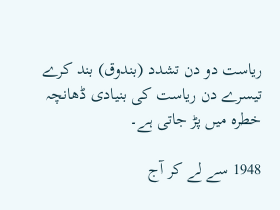ریاست دو دن تشدد (بندوق) بند کرے تیسرے دن ریاست کی بنیادی ڈھانچہ خطرہ میں پڑ جاتی ہے۔

1948 سے لے کر آج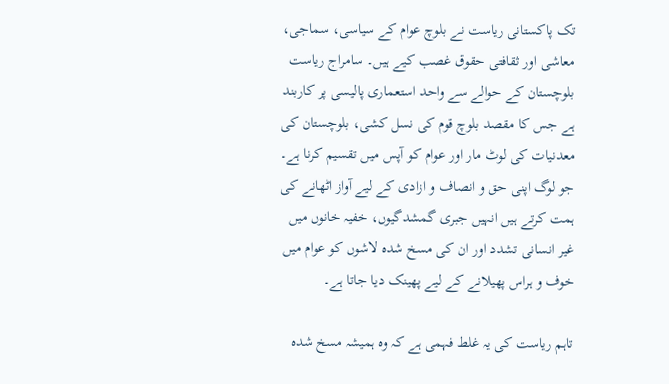تک پاکستانی ریاست نے بلوچ عوام کے سیاسی، سماجی، معاشی اور ثقافتی حقوق غصب کیے ہیں۔ سامراج ریاست بلوچستان کے حوالے سے واحد استعماری پالیسی پر کاربند ہے جس کا مقصد بلوچ قوم کی نسل کشی، بلوچستان کی معدنیات کی لوٹ مار اور عوام کو آپس میں تقسیم کرنا ہے۔ جو لوگ اپنی حق و انصاف و ازادی کے لیے آواز اٹھانے کی ہمت کرتے ہیں انہیں جبری گمشدگیوں، خفیہ خانوں میں غیر انسانی تشدد اور ان کی مسخ شدہ لاشوں کو عوام میں خوف و ہراس پھیلانے کے لیے پھینک دیا جاتا ہے۔

تاہم ریاست کی یہ غلط فہمی ہے کہ وہ ہمیشہ مسخ شدہ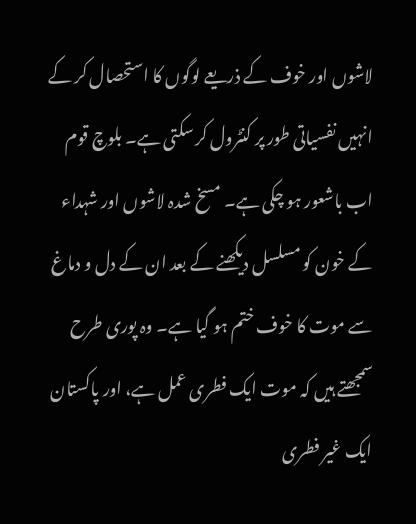لاشوں اور خوف کے ذریعے لوگوں کا استحصال کر کے انہیں نفسیاتی طور پر کنٹرول کر سکتی ہے۔ بلوچ قوم اب باشعور ہو چکی ہے۔ مسخ شدہ لاشوں اور شہداء کے خون کو مسلسل دیکھنے کے بعد ان کے دل و دماغ سے موت کا خوف ختم ہو گیا ہے۔ وہ پوری طرح سمجھتے ہیں کہ موت ایک فطری عمل ہے، اور پاکستان ایک غیر فطری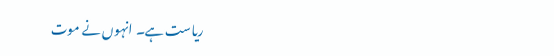ریاست ہے۔ انہوں نے موت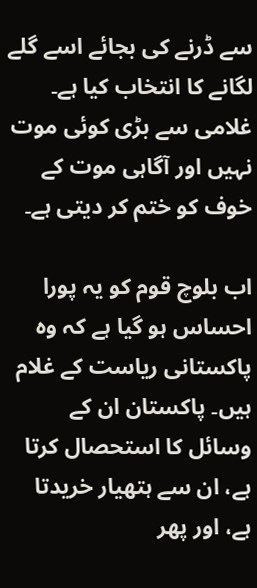سے ڈرنے کی بجائے اسے گلے لگانے کا انتخاب کیا ہے۔ غلامی سے بڑی کوئی موت نہیں اور آگاہی موت کے خوف کو ختم کر دیتی ہے۔

اب بلوچ قوم کو یہ پورا احساس ہو گیا ہے کہ وہ پاکستانی ریاست کے غلام ہیں۔ پاکستان ان کے وسائل کا استحصال کرتا ہے، ان سے ہتھیار خریدتا ہے، اور پھر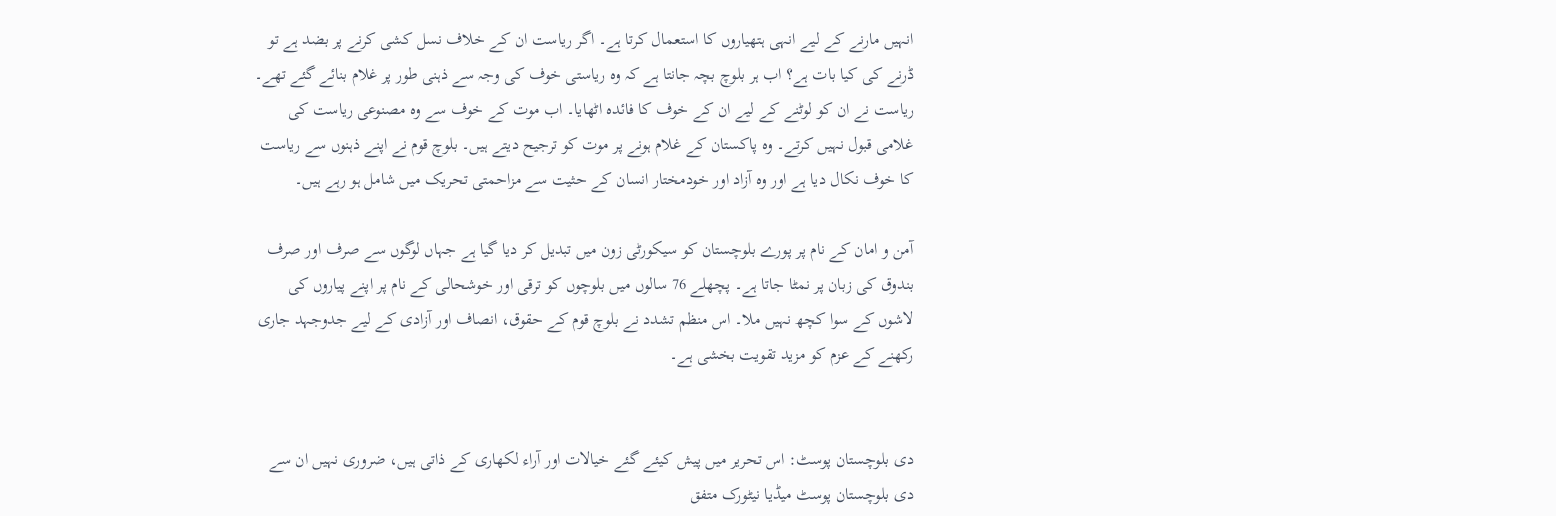انہیں مارنے کے لیے انہی ہتھیاروں کا استعمال کرتا ہے۔ اگر ریاست ان کے خلاف نسل کشی کرنے پر بضد ہے تو ڈرنے کی کیا بات ہے؟ اب ہر بلوچ بچہ جانتا ہے کہ وہ ریاستی خوف کی وجہ سے ذہنی طور پر غلام بنائے گئے تھے۔ ریاست نے ان کو لوٹنے کے لیے ان کے خوف کا فائدہ اٹھایا۔ اب موت کے خوف سے وہ مصنوعی ریاست کی غلامی قبول نہیں کرتے۔ وہ پاکستان کے غلام ہونے پر موت کو ترجیح دیتے ہیں۔ بلوچ قوم نے اپنے ذہنوں سے ریاست کا خوف نکال دیا ہے اور وہ آزاد اور خودمختار انسان کے حثیت سے مزاحمتی تحریک میں شامل ہو رہے ہیں۔

آمن و امان کے نام پر پورے بلوچستان کو سیکورٹی زون میں تبدیل کر دیا گیا ہے جہاں لوگوں سے صرف اور صرف بندوق کی زبان پر نمٹا جاتا ہے۔ پچھلے 76 سالوں میں بلوچوں کو ترقی اور خوشحالی کے نام پر اپنے پیاروں کی لاشوں کے سوا کچھ نہیں ملا۔ اس منظم تشدد نے بلوچ قوم کے حقوق، انصاف اور آزادی کے لیے جدوجہد جاری رکھنے کے عزم کو مزید تقویت بخشی ہے۔


دی بلوچستان پوسٹ: اس تحریر میں پیش کیئے گئے خیالات اور آراء لکھاری کے ذاتی ہیں، ضروری نہیں ان سے دی بلوچستان پوسٹ میڈیا نیٹورک متفق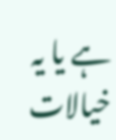ہے یا یہ خیالات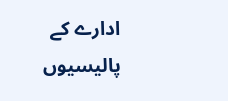ادارے کے پالیسیوں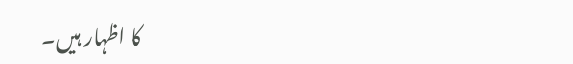کا اظہار ہیں۔